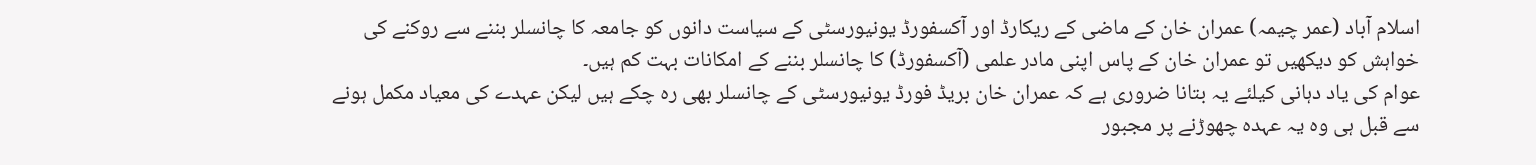اسلام آباد (عمر چیمہ) عمران خان کے ماضی کے ریکارڈ اور آکسفورڈ یونیورسٹی کے سیاست دانوں کو جامعہ کا چانسلر بننے سے روکنے کی خواہش کو دیکھیں تو عمران خان کے پاس اپنی مادر علمی (آکسفورڈ) کا چانسلر بننے کے امکانات بہت کم ہیں۔
عوام کی یاد دہانی کیلئے یہ بتانا ضروری ہے کہ عمران خان بریڈ فورڈ یونیورسٹی کے چانسلر بھی رہ چکے ہیں لیکن عہدے کی معیاد مکمل ہونے سے قبل ہی وہ یہ عہدہ چھوڑنے پر مجبور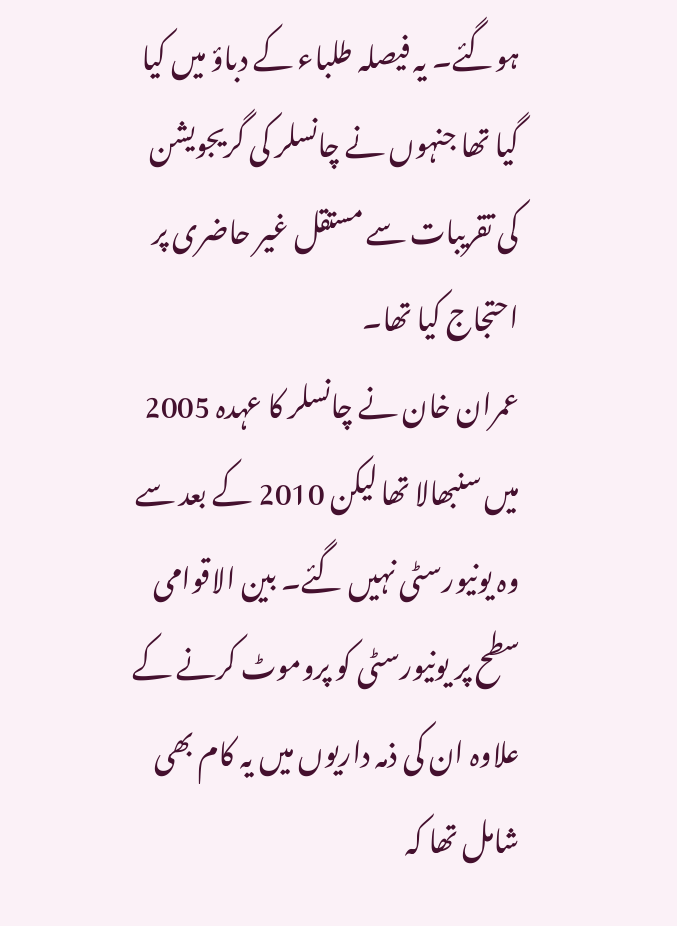ہوگئے۔ یہ فیصلہ طلباء کے دباؤ میں کیا گیا تھا جنہوں نے چانسلر کی گریجویشن کی تقریبات سے مستقل غیر حاضری پر احتجاج کیا تھا۔
عمران خان نے چانسلر کا عہدہ 2005 میں سنبھالا تھا لیکن 2010 کے بعد سے وہ یونیورسٹی نہیں گئے۔ بین الاقوامی سطح پر یونیورسٹی کو پروموٹ کرنے کے علاوہ ان کی ذمہ داریوں میں یہ کام بھی شامل تھا کہ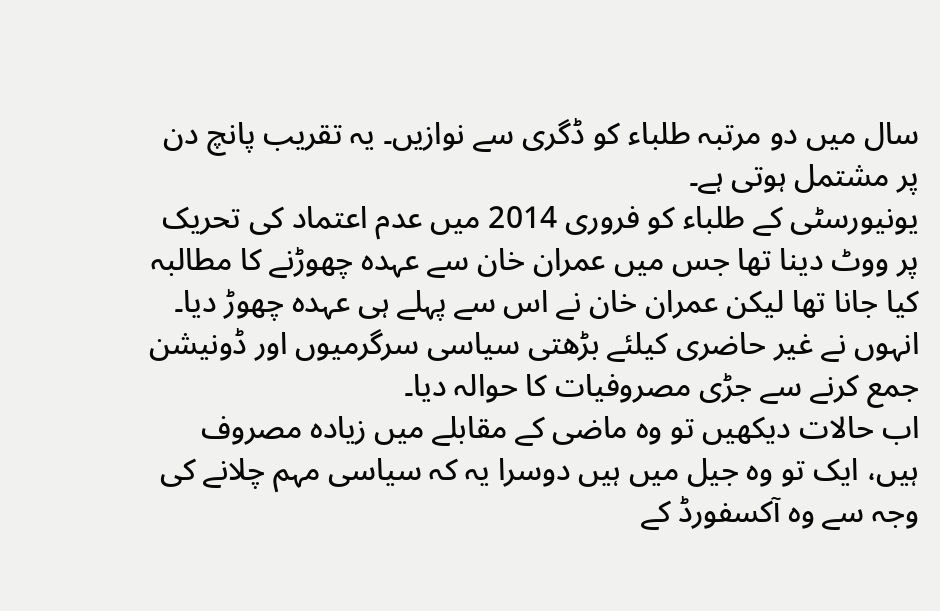سال میں دو مرتبہ طلباء کو ڈگری سے نوازیں۔ یہ تقریب پانچ دن پر مشتمل ہوتی ہے۔
یونیورسٹی کے طلباء کو فروری 2014 میں عدم اعتماد کی تحریک پر ووٹ دینا تھا جس میں عمران خان سے عہدہ چھوڑنے کا مطالبہ کیا جانا تھا لیکن عمران خان نے اس سے پہلے ہی عہدہ چھوڑ دیا۔ انہوں نے غیر حاضری کیلئے بڑھتی سیاسی سرگرمیوں اور ڈونیشن جمع کرنے سے جڑی مصروفیات کا حوالہ دیا۔
اب حالات دیکھیں تو وہ ماضی کے مقابلے میں زیادہ مصروف ہیں، ایک تو وہ جیل میں ہیں دوسرا یہ کہ سیاسی مہم چلانے کی وجہ سے وہ آکسفورڈ کے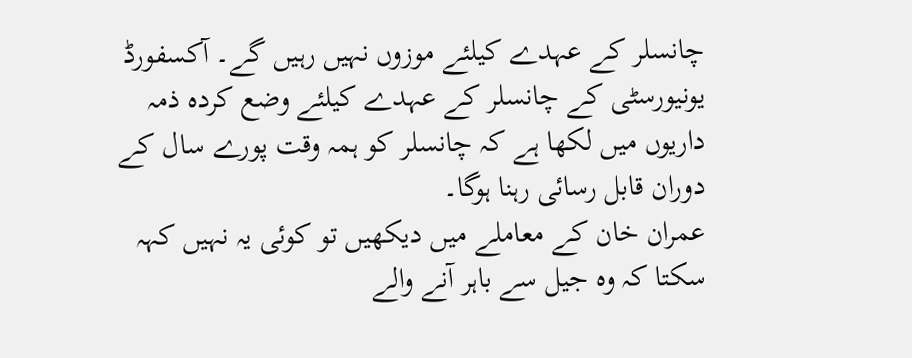چانسلر کے عہدے کیلئے موزوں نہیں رہیں گے۔ آکسفورڈ یونیورسٹی کے چانسلر کے عہدے کیلئے وضع کردہ ذمہ داریوں میں لکھا ہے کہ چانسلر کو ہمہ وقت پورے سال کے دوران قابل رسائی رہنا ہوگا۔
عمران خان کے معاملے میں دیکھیں تو کوئی یہ نہیں کہہ سکتا کہ وہ جیل سے باہر آنے والے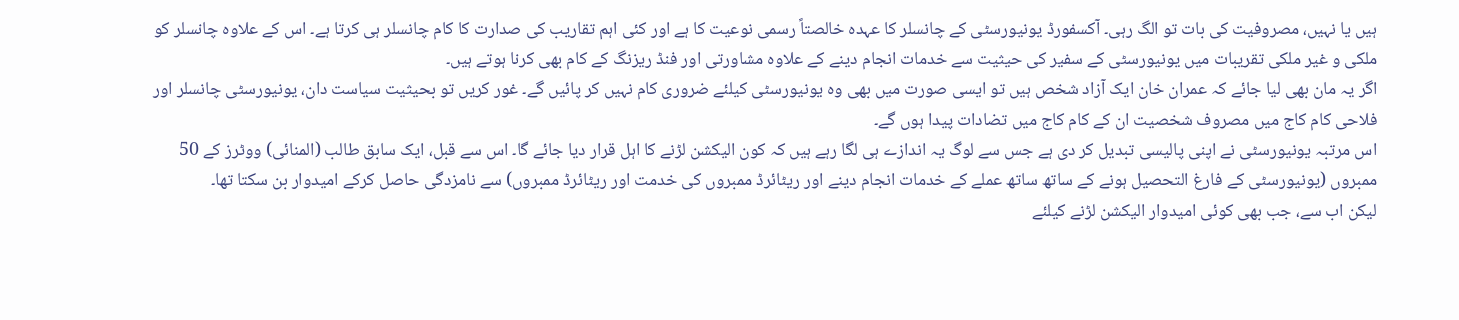ہیں یا نہیں، مصروفیت کی بات تو الگ رہی۔ آکسفورڈ یونیورسٹی کے چانسلر کا عہدہ خالصتاً رسمی نوعیت کا ہے اور کئی اہم تقاریب کی صدارت کا کام چانسلر ہی کرتا ہے۔ اس کے علاوہ چانسلر کو ملکی و غیر ملکی تقریبات میں یونیورسٹی کے سفیر کی حیثیت سے خدمات انجام دینے کے علاوہ مشاورتی اور فنڈ ریزنگ کے کام بھی کرنا ہوتے ہیں۔
اگر یہ مان بھی لیا جائے کہ عمران خان ایک آزاد شخص ہیں تو ایسی صورت میں بھی وہ یونیورسٹی کیلئے ضروری کام نہیں کر پائیں گے۔ غور کریں تو بحیثیت سیاست دان، یونیورسٹی چانسلر اور فلاحی کام کاج میں مصروف شخصیت ان کے کام کاج میں تضادات پیدا ہوں گے۔
اس مرتبہ یونیورسٹی نے اپنی پالیسی تبدیل کر دی ہے جس سے لوگ یہ اندازے ہی لگا رہے ہیں کہ کون الیکشن لڑنے کا اہل قرار دیا جائے گا۔ اس سے قبل، ایک سابق طالب (المنائی) ووٹرز کے 50 ممبروں (یونیورسٹی کے فارغ التحصیل ہونے کے ساتھ ساتھ عملے کے خدمات انجام دینے اور ریٹائرڈ ممبروں کی خدمت اور ریٹائرڈ ممبروں) سے نامزدگی حاصل کرکے امیدوار بن سکتا تھا۔
لیکن اب سے، جب بھی کوئی امیدوار الیکشن لڑنے کیلئے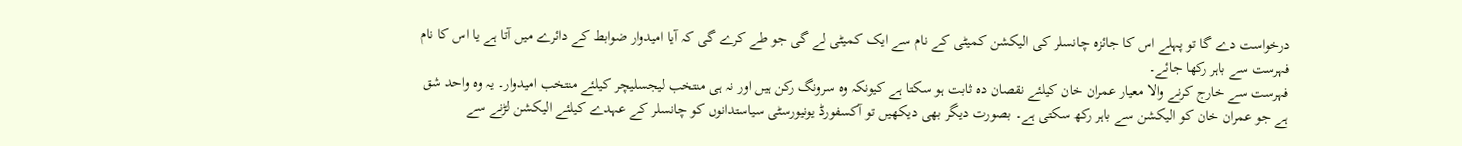درخواست دے گا تو پہلے اس کا جائزہ چانسلر کی الیکشن کمیٹی کے نام سے ایک کمیٹی لے گی جو طے کرے گی کہ آیا امیدوار ضوابط کے دائرے میں آتا ہے یا اس کا نام فہرست سے باہر رکھا جائے۔
فہرست سے خارج کرنے والا معیار عمران خان کیلئے نقصان دہ ثابت ہو سکتا ہے کیونکہ وہ سرونگ رکن ہیں اور نہ ہی منتخب لیجسلیچر کیلئے منتخب امیدوار۔ یہ وہ واحد شق ہے جو عمران خان کو الیکشن سے باہر رکھ سکتی ہے۔ بصورت دیگر بھی دیکھیں تو آکسفورڈ یونیورسٹی سیاستدانوں کو چانسلر کے عہدے کیلئے الیکشن لڑنے سے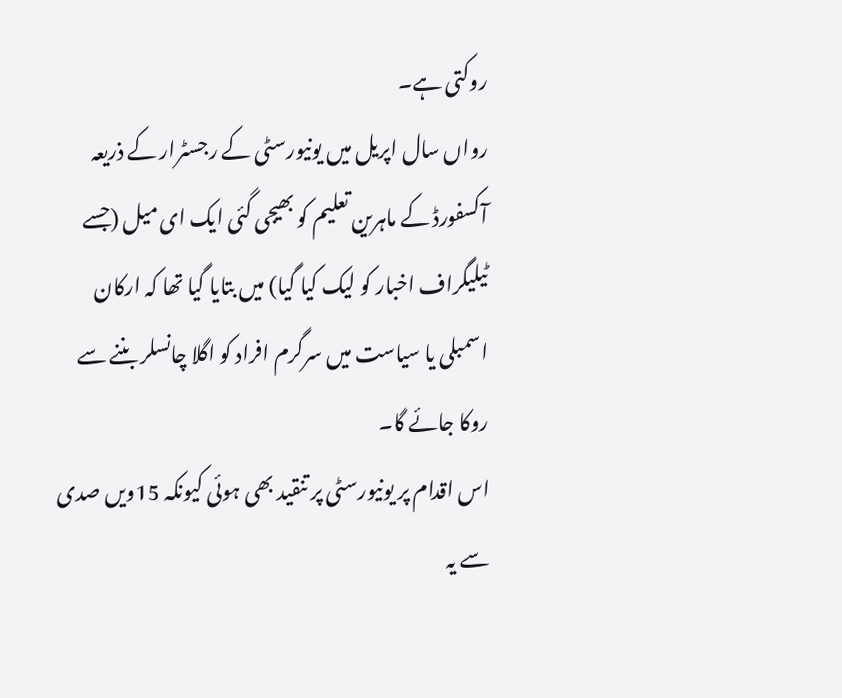روکتی ہے۔
رواں سال اپریل میں یونیورسٹی کے رجسٹرار کے ذریعہ آکسفورڈ کے ماہرین تعلیم کو بھیجی گئی ایک ای میل (جسے ٹیلیگراف اخبار کو لیک کیا گیا) میں بتایا گیا تھا کہ ارکان اسمبلی یا سیاست میں سرگرم افراد کو اگلا چانسلر بننے سے روکا جائے گا۔
اس اقدام پر یونیورسٹی پر تنقید بھی ہوئی کیونکہ 15ویں صدی سے یہ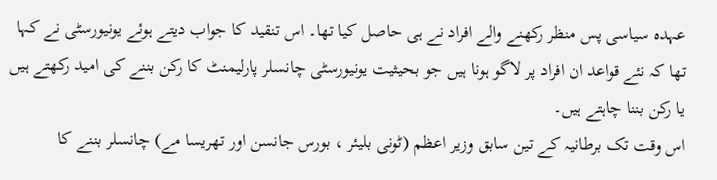عہدہ سیاسی پس منظر رکھنے والے افراد نے ہی حاصل کیا تھا۔ اس تنقید کا جواب دیتے ہوئے یونیورسٹی نے کہا تھا کہ نئے قواعد ان افراد پر لاگو ہونا ہیں جو بحیثیت یونیورسٹی چانسلر پارلیمنٹ کا رکن بننے کی امید رکھتے ہیں یا رکن بننا چاہتے ہیں۔
اس وقت تک برطانیہ کے تین سابق وزیر اعظم (ٹونی بلیئر ، بورس جانسن اور تھریسا مے) چانسلر بننے کا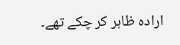ارادہ ظاہر کر چکے تھے۔